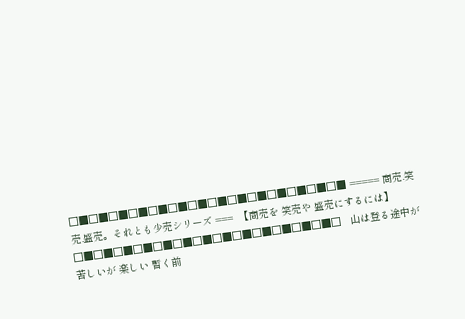□■□■□■□■□■□■□■□■□■□■□■□■□■□■ ===== 商売.笑売.盛売。それとも少売シリーズ ===  【商売を 笑売や 盛売にするには】    □■□■□■□■□■□■□■□■□■□■□■□■□■□   山は登る途中が苦しいが 楽しい 暫く前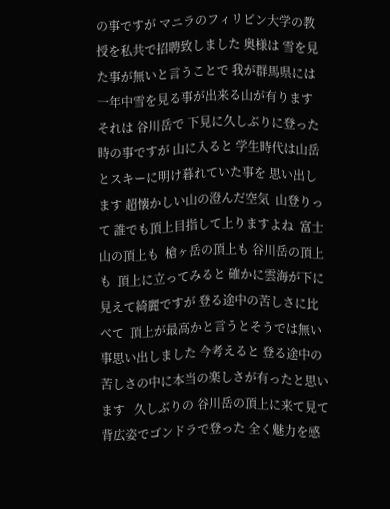の事ですが マニラのフィリピン大学の教授を私共で招聘致しました 奥様は 雪を見た事が無いと言うことで 我が群馬県には 一年中雪を見る事が出来る山が有ります それは 谷川岳で 下見に久しぶりに登った時の事ですが 山に入ると 学生時代は山岳とスキーに明け暮れていた事を 思い出します 超懐かしい山の澄んだ空気  山登りって 誰でも頂上目指して上りますよね  富士山の頂上も  槍ヶ岳の頂上も 谷川岳の頂上も  頂上に立ってみると 確かに雲海が下に見えて綺麗ですが 登る途中の苦しさに比べて  頂上が最高かと言うとそうでは無い事思い出しました 今考えると 登る途中の苦しさの中に本当の楽しさが有ったと思います   久しぶりの 谷川岳の頂上に来て見て 背広姿でゴンドラで登った 全く魅力を感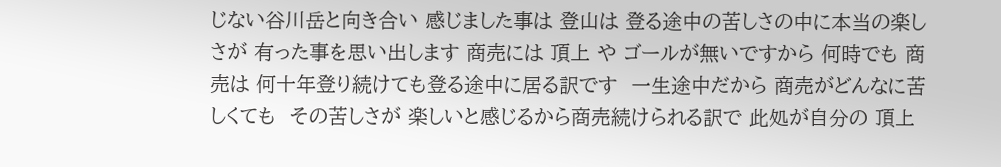じない谷川岳と向き合い 感じました事は 登山は 登る途中の苦しさの中に本当の楽しさが 有った事を思い出します 商売には 頂上 や ゴールが無いですから 何時でも 商売は 何十年登り続けても登る途中に居る訳です  一生途中だから 商売がどんなに苦しくても  その苦しさが 楽しいと感じるから商売続けられる訳で 此処が自分の 頂上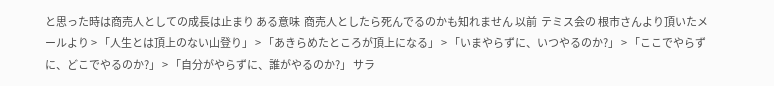と思った時は商売人としての成長は止まり ある意味  商売人としたら死んでるのかも知れません 以前  テミス会の 根市さんより頂いたメールより > 「人生とは頂上のない山登り」 > 「あきらめたところが頂上になる」 > 「いまやらずに、いつやるのか?」 > 「ここでやらずに、どこでやるのか?」 > 「自分がやらずに、誰がやるのか?」 サラ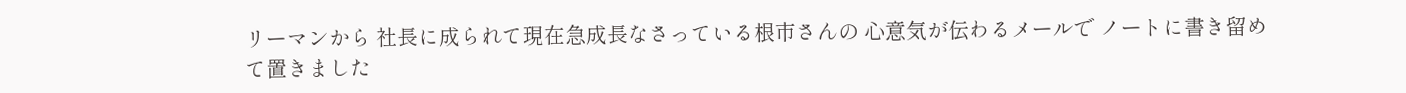リーマンから 社長に成られて現在急成長なさっている根市さんの 心意気が伝わるメールで ノートに書き留めて置きました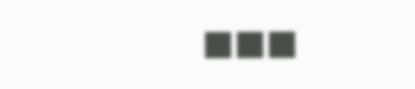■■■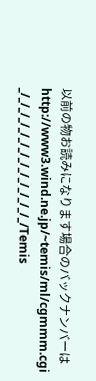以前の物お読みになります場合のバックナンバーは  http://www3.wind.ne.jp/~temis/ml/cgmmm.cgi _/_/_/_/_/_/_/_/_/_/_/_/_/_/Temis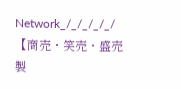Network_/_/_/_/_/ 【商売・笑売・盛売 製